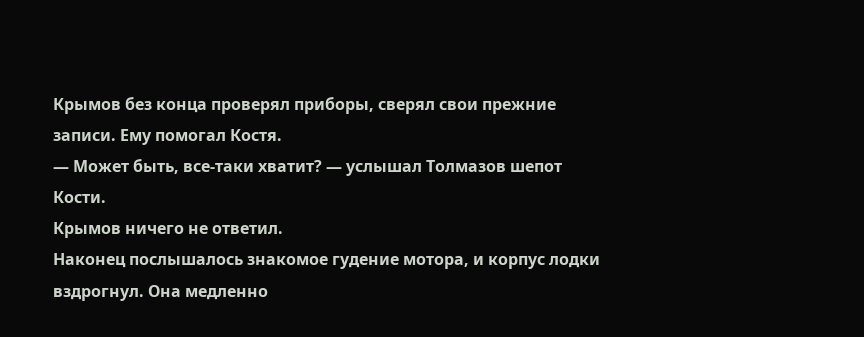Крымов без конца проверял приборы, сверял свои прежние записи. Ему помогал Костя.
— Может быть, все-таки хватит? — услышал Толмазов шепот Кости.
Крымов ничего не ответил.
Наконец послышалось знакомое гудение мотора, и корпус лодки вздрогнул. Она медленно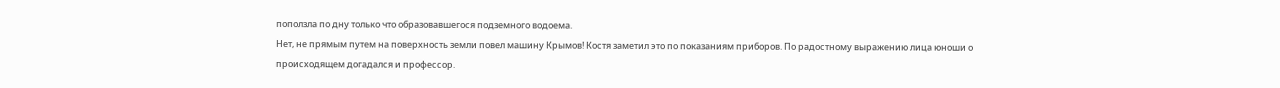поползла по дну только что образовавшегося подземного водоема.
Нет, не прямым путем на поверхность земли повел машину Крымов! Костя заметил это по показаниям приборов. По радостному выражению лица юноши о происходящем догадался и профессор.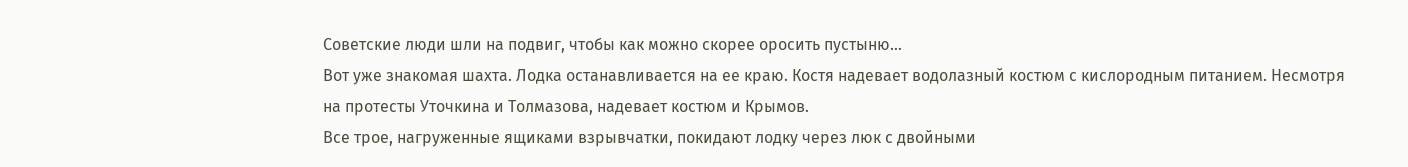Советские люди шли на подвиг, чтобы как можно скорее оросить пустыню…
Вот уже знакомая шахта. Лодка останавливается на ее краю. Костя надевает водолазный костюм с кислородным питанием. Несмотря на протесты Уточкина и Толмазова, надевает костюм и Крымов.
Все трое, нагруженные ящиками взрывчатки, покидают лодку через люк с двойными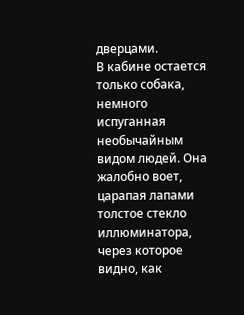дверцами.
В кабине остается только собака, немного испуганная необычайным видом людей. Она жалобно воет, царапая лапами толстое стекло иллюминатора, через которое видно, как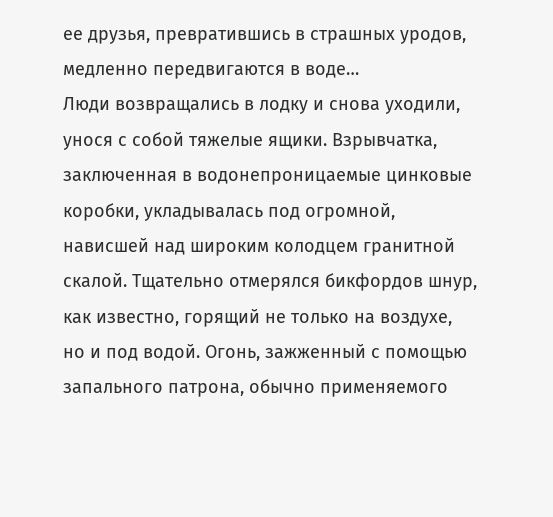ее друзья, превратившись в страшных уродов, медленно передвигаются в воде…
Люди возвращались в лодку и снова уходили, унося с собой тяжелые ящики. Взрывчатка, заключенная в водонепроницаемые цинковые коробки, укладывалась под огромной, нависшей над широким колодцем гранитной скалой. Тщательно отмерялся бикфордов шнур, как известно, горящий не только на воздухе, но и под водой. Огонь, зажженный с помощью запального патрона, обычно применяемого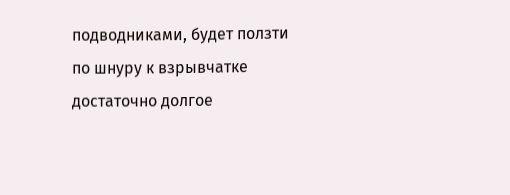подводниками, будет ползти по шнуру к взрывчатке достаточно долгое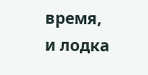время, и лодка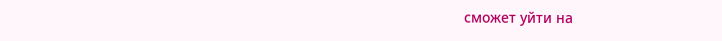сможет уйти на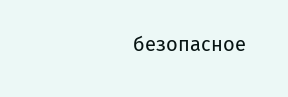безопасное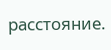расстояние.